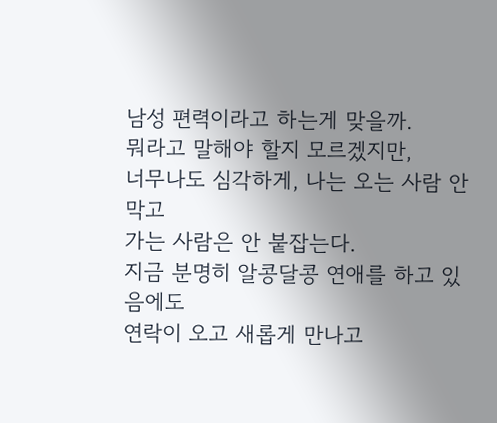남성 편력이라고 하는게 맞을까.
뭐라고 말해야 할지 모르겠지만,
너무나도 심각하게, 나는 오는 사람 안막고
가는 사람은 안 붙잡는다.
지금 분명히 알콩달콩 연애를 하고 있음에도
연락이 오고 새롭게 만나고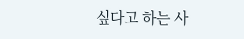싶다고 하는 사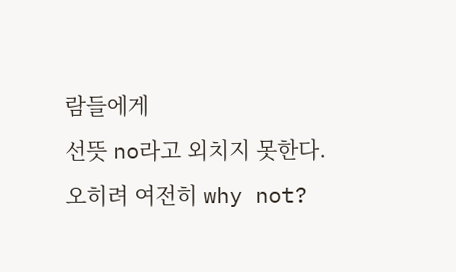람들에게
선뜻 no라고 외치지 못한다.
오히려 여전히 why not?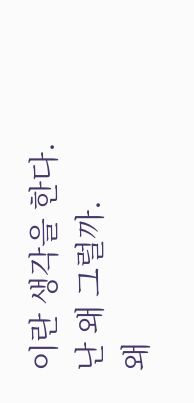이란 생각을 한다.
난 왜 그럴까.
왜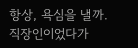항상, 욕심을 낼까.
직장인이었다가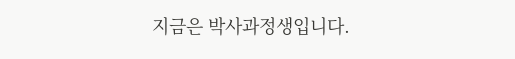지금은 박사과정생입니다.